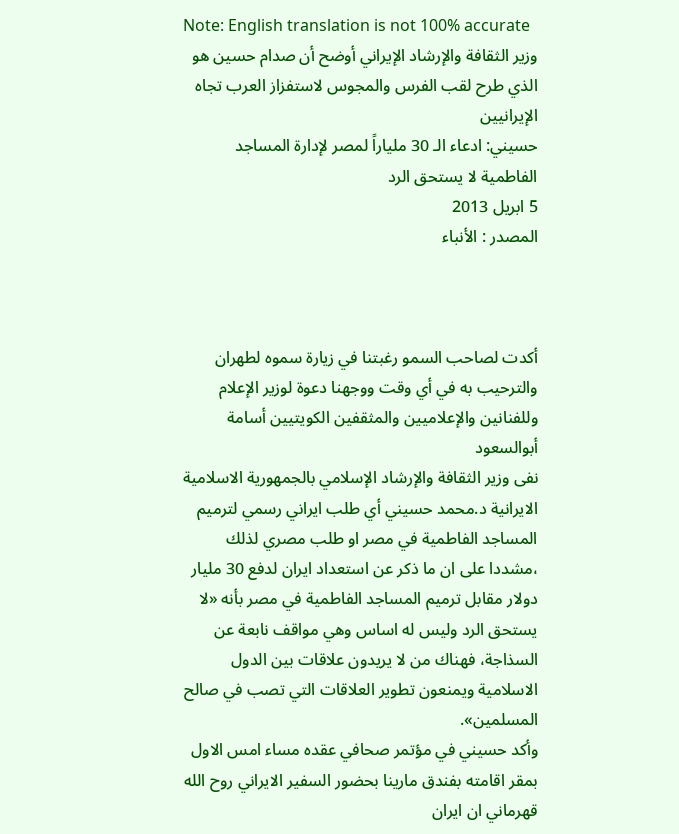Note: English translation is not 100% accurate
وزير الثقافة والإرشاد الإيراني أوضح أن صدام حسين هو الذي طرح لقب الفرس والمجوس لاستفزاز العرب تجاه الإيرانيين
حسيني: ادعاء الـ 30 ملياراً لمصر لإدارة المساجد الفاطمية لا يستحق الرد
5 ابريل 2013
المصدر : الأنباء



أكدت لصاحب السمو رغبتنا في زيارة سموه لطهران والترحيب به في أي وقت ووجهنا دعوة لوزير الإعلام وللفنانين والإعلاميين والمثقفين الكويتيين أسامة أبوالسعود
نفى وزير الثقافة والإرشاد الإسلامي بالجمهورية الاسلامية الايرانية د.محمد حسيني أي طلب ايراني رسمي لترميم المساجد الفاطمية في مصر او طلب مصري لذلك ،مشددا على ان ما ذكر عن استعداد ايران لدفع 30 مليار دولار مقابل ترميم المساجد الفاطمية في مصر بأنه «لا يستحق الرد وليس له اساس وهي مواقف نابعة عن السذاجة، فهناك من لا يريدون علاقات بين الدول الاسلامية ويمنعون تطوير العلاقات التي تصب في صالح المسلمين».
وأكد حسيني في مؤتمر صحافي عقده مساء امس الاول بمقر اقامته بفندق مارينا بحضور السفير الايراني روح الله قهرماني ان ايران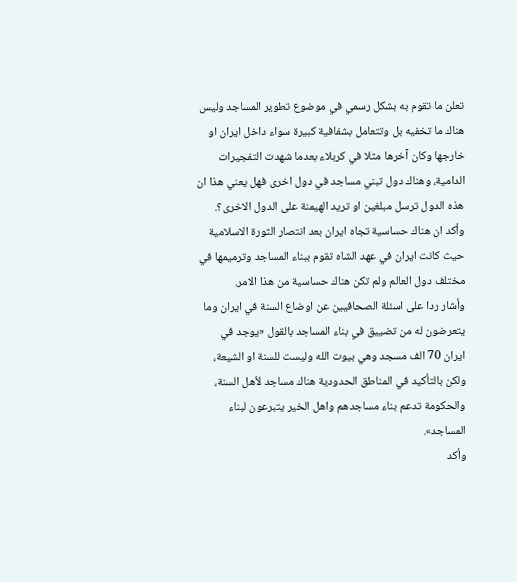تعلن ما تقوم به بشكل رسمي في موضوع تطوير المساجد وليس هناك ما تخفيه بل وتتعامل بشفافية كبيرة سواء داخل ايران او خارجها وكان آخرها مثلا في كربلاء بعدما شهدت التفجيرات الدامية، وهناك دول تبني مساجد في دول اخرى فهل يعني هذا ان هذه الدول ترسل مبلغين او تريد الهيمنة على الدول الاخرى؟.
وأكد ان هناك حساسية تجاه ايران بعد انتصار الثورة الاسلامية حيث كانت ايران في عهد الشاه تقوم ببناء المساجد وترميمها في مختلف دول العالم ولم تكن هناك حساسية من هذا الامر.
وأشار ردا على اسئلة الصحافيين عن اوضاع السنة في ايران وما يتعرضون له من تضييق في بناء المساجد بالقول «يوجد في ايران 70 الف مسجد وهي بيوت الله وليست للسنة او الشيعة، ولكن بالتأكيد في المناطق الحدودية هناك مساجد لأهل السنة، والحكومة تدعم بناء مساجدهم واهل الخير يتبرعون لبناء المساجد».
وأكد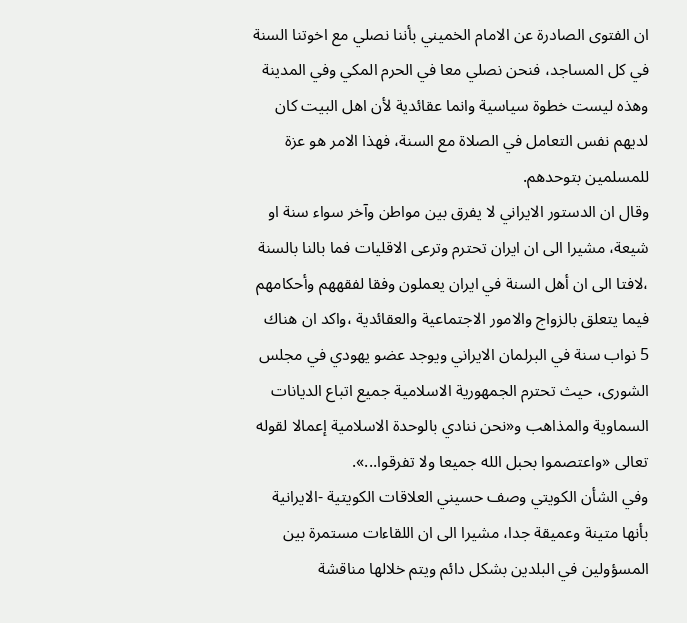ان الفتوى الصادرة عن الامام الخميني بأننا نصلي مع اخوتنا السنة في كل المساجد، فنحن نصلي معا في الحرم المكي وفي المدينة وهذه ليست خطوة سياسية وانما عقائدية لأن اهل البيت كان لديهم نفس التعامل في الصلاة مع السنة، فهذا الامر هو عزة للمسلمين بتوحدهم.
وقال ان الدستور الايراني لا يفرق بين مواطن وآخر سواء سنة او شيعة، مشيرا الى ان ايران تحترم وترعى الاقليات فما بالنا بالسنة ،لافتا الى ان أهل السنة في ايران يعملون وفقا لفقههم وأحكامهم فيما يتعلق بالزواج والامور الاجتماعية والعقائدية ،واكد ان هناك 5 نواب سنة في البرلمان الايراني ويوجد عضو يهودي في مجلس الشورى، حيث تحترم الجمهورية الاسلامية جميع اتباع الديانات السماوية والمذاهب و«نحن ننادي بالوحدة الاسلامية إعمالا لقوله تعالى «واعتصموا بحبل الله جميعا ولا تفرقوا...».
وفي الشأن الكويتي وصف حسيني العلاقات الكويتية -الايرانية بأنها متينة وعميقة جدا، مشيرا الى ان اللقاءات مستمرة بين المسؤولين في البلدين بشكل دائم ويتم خلالها مناقشة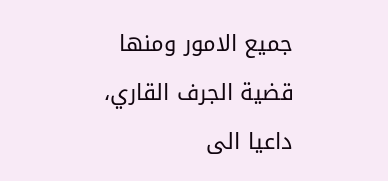جميع الامور ومنها قضية الجرف القاري، داعيا الى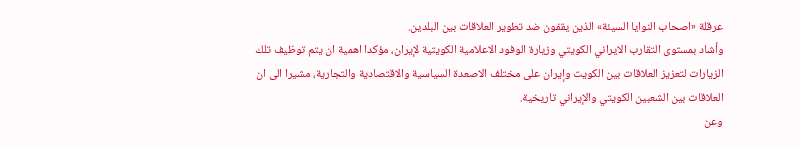عرقلة «اصحاب النوايا السيئة» الذين يقفون ضد تطوير العلاقات بين البلدين.
وأشاد بمستوى التقارب الايراني الكويتي وزيارة الوفود الاعلامية الكويتية لإيران، مؤكدا اهمية ان يتم توظيف تلك الزيارات لتعزيز العلاقات بين الكويت وإيران على مختلف الاصعدة السياسية والاقتصادية والتجارية، مشيرا الى ان العلاقات بين الشعبين الكويتي والإيراني تاريخية.
وعن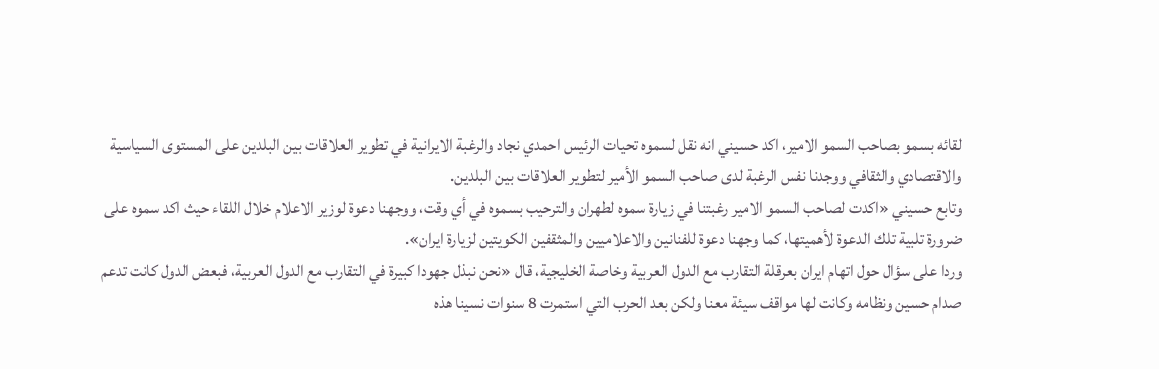لقائه بسمو بصاحب السمو الامير، اكد حسيني انه نقل لسموه تحيات الرئيس احمدي نجاد والرغبة الايرانية في تطوير العلاقات بين البلدين على المستوى السياسية والاقتصادي والثقافي ووجدنا نفس الرغبة لدى صاحب السمو الأمير لتطوير العلاقات بين البلدين.
وتابع حسيني «اكدت لصاحب السمو الامير رغبتنا في زيارة سموه لطهران والترحيب بسموه في أي وقت، ووجهنا دعوة لوزير الاعلام خلال اللقاء حيث اكد سموه على ضرورة تلبية تلك الدعوة لأهميتها، كما وجهنا دعوة للفنانين والاعلاميين والمثقفين الكويتين لزيارة ايران».
وردا على سؤال حول اتهام ايران بعرقلة التقارب مع الدول العربية وخاصة الخليجية، قال «نحن نبذل جهودا كبيرة في التقارب مع الدول العربية، فبعض الدول كانت تدعم صدام حسين ونظامه وكانت لها مواقف سيئة معنا ولكن بعد الحرب التي استمرت 8 سنوات نسينا هذه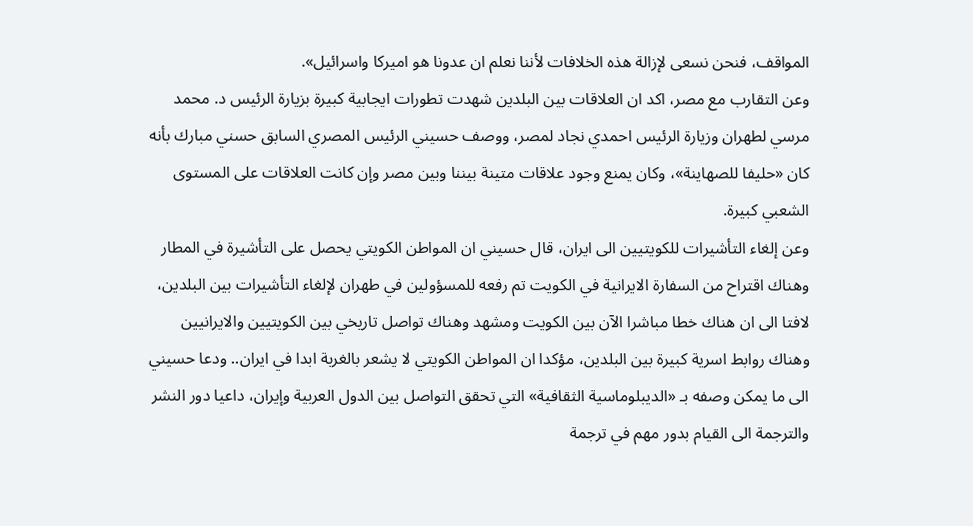المواقف، فنحن نسعى لإزالة هذه الخلافات لأننا نعلم ان عدونا هو اميركا واسرائيل».
وعن التقارب مع مصر، اكد ان العلاقات بين البلدين شهدت تطورات ايجابية كبيرة بزيارة الرئيس د. محمد مرسي لطهران وزيارة الرئيس احمدي نجاد لمصر، ووصف حسيني الرئيس المصري السابق حسني مبارك بأنه كان «حليفا للصهاينة»، وكان يمنع وجود علاقات متينة بيننا وبين مصر وإن كانت العلاقات على المستوى الشعبي كبيرة.
وعن إلغاء التأشيرات للكويتيين الى ايران، قال حسيني ان المواطن الكويتي يحصل على التأشيرة في المطار وهناك اقتراح من السفارة الايرانية في الكويت تم رفعه للمسؤولين في طهران لإلغاء التأشيرات بين البلدين، لافتا الى ان هناك خطا مباشرا الآن بين الكويت ومشهد وهناك تواصل تاريخي بين الكويتيين والايرانيين وهناك روابط اسرية كبيرة بين البلدين، مؤكدا ان المواطن الكويتي لا يشعر بالغربة ابدا في ايران.. ودعا حسيني الى ما يمكن وصفه بـ «الديبلوماسية الثقافية» التي تحقق التواصل بين الدول العربية وإيران، داعيا دور النشر والترجمة الى القيام بدور مهم في ترجمة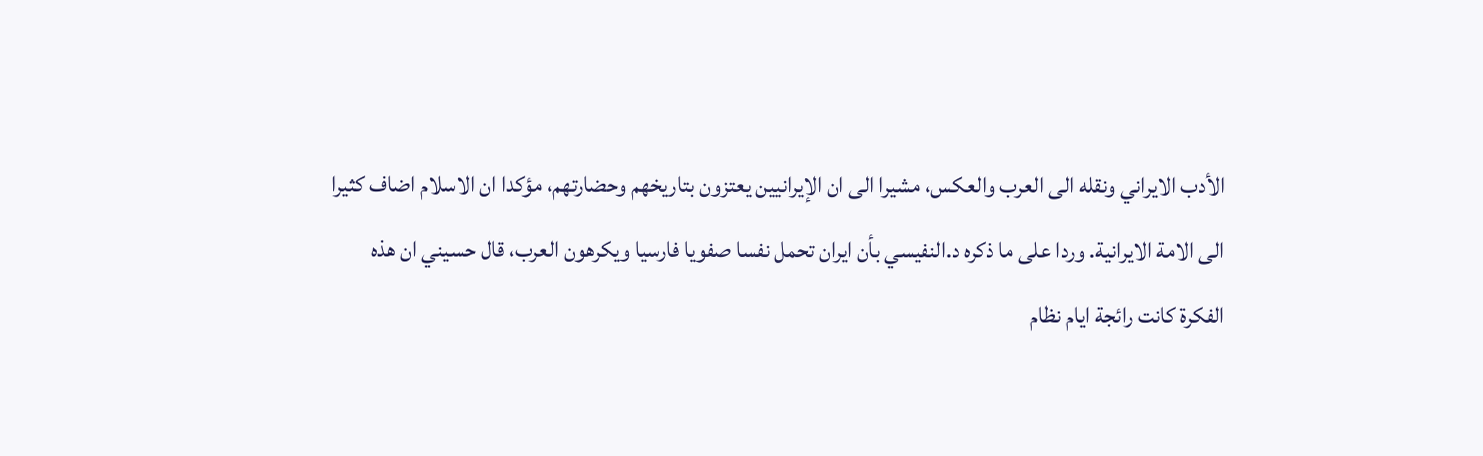الأدب الايراني ونقله الى العرب والعكس، مشيرا الى ان الإيرانيين يعتزون بتاريخهم وحضارتهم، مؤكدا ان الاسلام اضاف كثيرا الى الامة الايرانية. وردا على ما ذكره د.النفيسي بأن ايران تحمل نفسا صفويا فارسيا ويكرهون العرب، قال حسيني ان هذه الفكرة كانت رائجة ايام نظام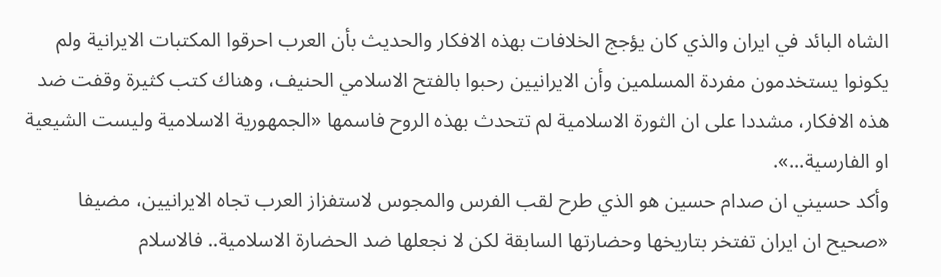الشاه البائد في ايران والذي كان يؤجج الخلافات بهذه الافكار والحديث بأن العرب احرقوا المكتبات الايرانية ولم يكونوا يستخدمون مفردة المسلمين وأن الايرانيين رحبوا بالفتح الاسلامي الحنيف، وهناك كتب كثيرة وقفت ضد هذه الافكار، مشددا على ان الثورة الاسلامية لم تتحدث بهذه الروح فاسمها «الجمهورية الاسلامية وليست الشيعية او الفارسية...».
وأكد حسيني ان صدام حسين هو الذي طرح لقب الفرس والمجوس لاستفزاز العرب تجاه الايرانيين، مضيفا «صحيح ان ايران تفتخر بتاريخها وحضارتها السابقة لكن لا نجعلها ضد الحضارة الاسلامية.. فالاسلام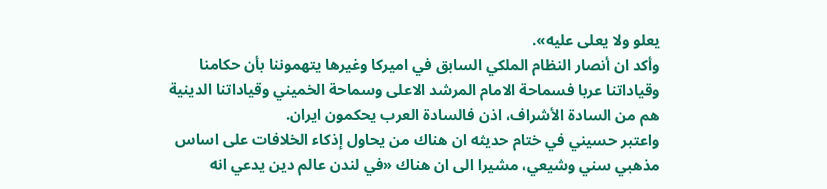يعلو ولا يعلى عليه».
وأكد ان أنصار النظام الملكي السابق في اميركا وغيرها يتهموننا بأن حكامنا وقياداتنا عربا فسماحة الامام المرشد الاعلى وسماحة الخميني وقياداتنا الدينية هم من السادة الأشراف، اذن فالسادة العرب يحكمون ايران.
واعتبر حسيني في ختام حديثه ان هناك من يحاول إذكاء الخلافات على اساس مذهبي سني وشيعي، مشيرا الى ان هناك «في لندن عالم دين يدعي انه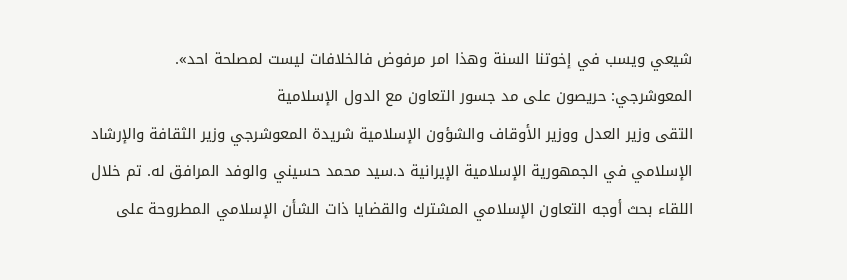شيعي ويسب في إخوتنا السنة وهذا امر مرفوض فالخلافات ليست لمصلحة احد».
المعوشرجي: حريصون على مد جسور التعاون مع الدول الإسلامية
التقى وزير العدل ووزير الأوقاف والشؤون الإسلامية شريدة المعوشرجي وزير الثقافة والإرشاد الإسلامي في الجمهورية الإسلامية الإيرانية د.سيد محمد حسيني والوفد المرافق له. تم خلال اللقاء بحث أوجه التعاون الإسلامي المشترك والقضايا ذات الشأن الإسلامي المطروحة على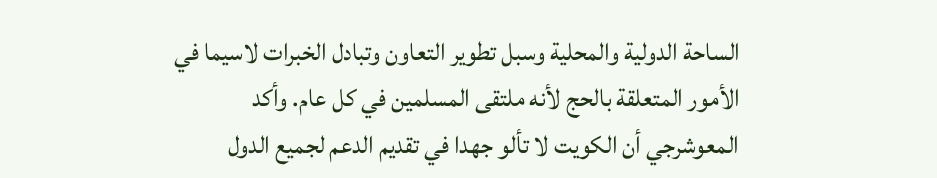الساحة الدولية والمحلية وسبل تطوير التعاون وتبادل الخبرات لاسيما في الأمور المتعلقة بالحج لأنه ملتقى المسلمين في كل عام. وأكد المعوشرجي أن الكويت لا تألو جهدا في تقديم الدعم لجميع الدول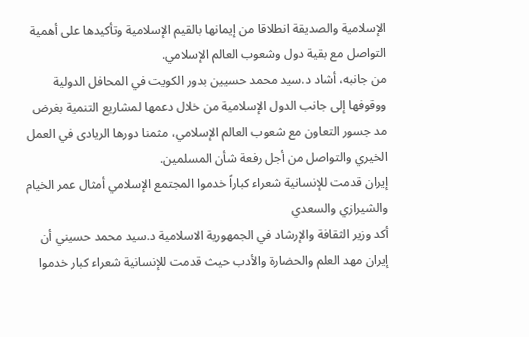الإسلامية والصديقة انطلاقا من إيمانها بالقيم الإسلامية وتأكيدها على أهمية التواصل مع بقية دول وشعوب العالم الإسلامي.
من جانبه، أشاد د.سيد محمد حسيين بدور الكويت في المحافل الدولية ووقوفها إلى جانب الدول الإسلامية من خلال دعمها لمشاريع التنمية بغرض مد جسور التعاون مع شعوب العالم الإسلامي، مثمنا دورها الريادى في العمل الخيري والتواصل من أجل رفعة شأن المسلمين.
إيران قدمت للإنسانية شعراء كباراً خدموا المجتمع الإسلامي أمثال عمر الخيام والشيرازي والسعدي
أكد وزير الثقافة والإرشاد في الجمهورية الاسلامية د.سيد محمد حسيني أن إيران مهد العلم والحضارة والأدب حيث قدمت للإنسانية شعراء كبار خدموا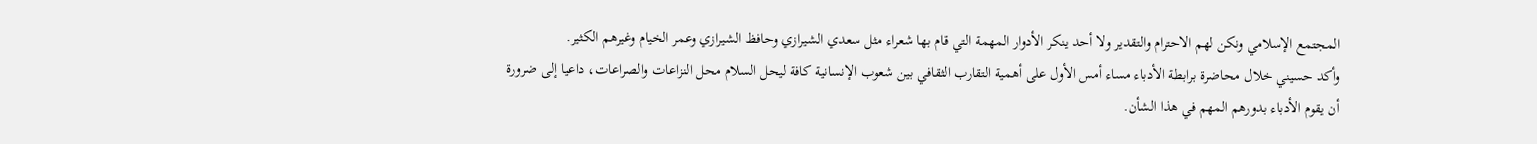المجتمع الإسلامي ونكن لهم الاحترام والتقدير ولا أحد ينكر الأدوار المهمة التي قام بها شعراء مثل سعدي الشيرازي وحافظ الشيرازي وعمر الخيام وغيرهم الكثير.
وأكد حسيني خلال محاضرة برابطة الأدباء مساء أمس الأول على أهمية التقارب الثقافي بين شعوب الإنسانية كافة ليحل السلام محل النزاعات والصراعات، داعيا إلى ضرورة أن يقوم الأدباء بدورهم المهم في هذا الشأن.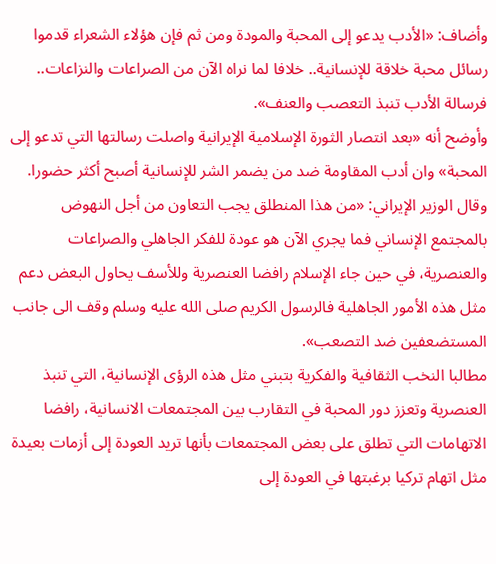وأضاف: «الأدب يدعو إلى المحبة والمودة ومن ثم فإن هؤلاء الشعراء قدموا رسائل محبة خلاقة للإنسانية.. خلافا لما نراه الآن من الصراعات والنزاعات.. فرسالة الأدب تنبذ التعصب والعنف».
وأوضح أنه «بعد انتصار الثورة الإسلامية الإيرانية واصلت رسالتها التي تدعو إلى المحبة» وان أدب المقاومة ضد من يضمر الشر للإنسانية أصبح أكثر حضورا.
وقال الوزير الإيراني: «من هذا المنطلق يجب التعاون من أجل النهوض بالمجتمع الإنساني فما يجري الآن هو عودة للفكر الجاهلي والصراعات والعنصرية، في حين جاء الإسلام رافضا العنصرية وللأسف يحاول البعض دعم مثل هذه الأمور الجاهلية فالرسول الكريم صلى الله عليه وسلم وقف الى جانب المستضعفين ضد التصعب».
مطالبا النخب الثقافية والفكرية بتبني مثل هذه الرؤى الإنسانية، التي تنبذ العنصرية وتعزز دور المحبة في التقارب بين المجتمعات الانسانية، رافضا الاتهامات التي تطلق على بعض المجتمعات بأنها تريد العودة إلى أزمات بعيدة مثل اتهام تركيا برغبتها في العودة إلى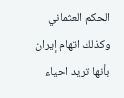الحكم العثماني وكذلك اتهام إيران بأنها تريد احياء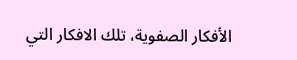الأفكار الصفوية، تلك الافكار التي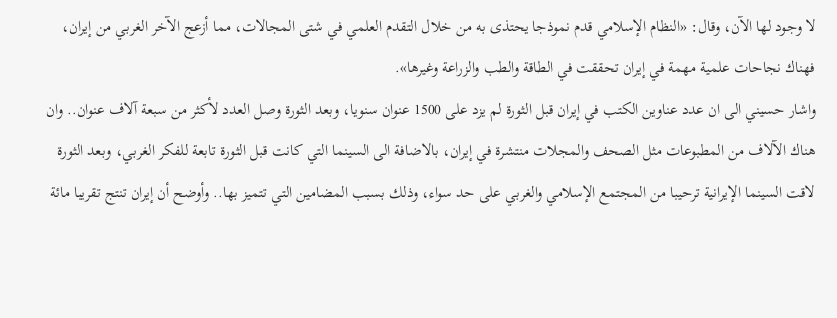لا وجود لها الآن، وقال: «النظام الإسلامي قدم نموذجا يحتذى به من خلال التقدم العلمي في شتى المجالات، مما أزعج الآخر الغربي من إيران، فهناك نجاحات علمية مهمة في إيران تحققت في الطاقة والطب والزراعة وغيرها».
واشار حسيني الى ان عدد عناوين الكتب في إيران قبل الثورة لم يزد على 1500 عنوان سنويا، وبعد الثورة وصل العدد لأكثر من سبعة آلاف عنوان.. وان هناك الآلاف من المطبوعات مثل الصحف والمجلات منتشرة في إيران، بالاضافة الى السينما التي كانت قبل الثورة تابعة للفكر الغربي، وبعد الثورة لاقت السينما الإيرانية ترحيبا من المجتمع الإسلامي والغربي على حد سواء، وذلك بسبب المضامين التي تتميز بها.. وأوضح أن إيران تنتج تقريبا مائة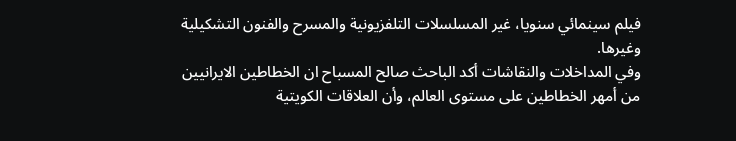فيلم سينمائي سنويا، غير المسلسلات التلفزيونية والمسرح والفنون التشكيلية وغيرها.
وفي المداخلات والنقاشات أكد الباحث صالح المسباح ان الخطاطين الايرانيين من أمهر الخطاطين على مستوى العالم، وأن العلاقات الكويتية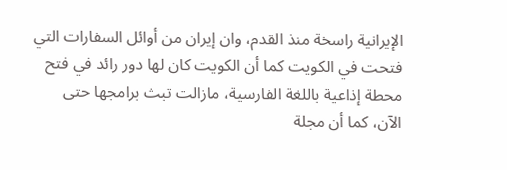الإيرانية راسخة منذ القدم، وان إيران من أوائل السفارات التي فتحت في الكويت كما أن الكويت كان لها دور رائد في فتح محطة إذاعية باللغة الفارسية، مازالت تبث برامجها حتى الآن، كما أن مجلة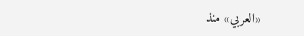«العربي» منذ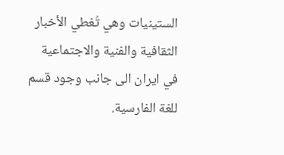الستينيات وهي تُغطي الأخبار الثقافية والفنية والاجتماعية في ايران الى جانب وجود قسم للغة الفارسية.